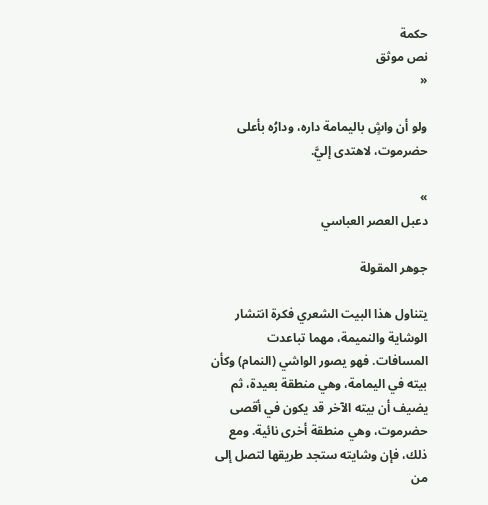حكمة
نص موثق
«

ولو أن واشٍ باليمامة داره، ودارُه بأعلى حضرموت، لاهتدى إليَّ.

»
دعبل العصر العباسي

جوهر المقولة

يتناول هذا البيت الشعري فكرة انتشار الوشاية والنميمة، مهما تباعدت المسافات. فهو يصور الواشي (النمام) وكأن بيته في اليمامة، وهي منطقة بعيدة، ثم يضيف أن بيته الآخر قد يكون في أقصى حضرموت، وهي منطقة أخرى نائية. ومع ذلك، فإن وشايته ستجد طريقها لتصل إلى من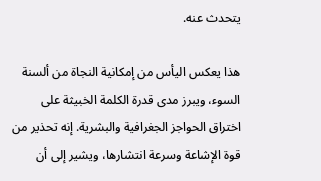يتحدث عنه.

هذا يعكس اليأس من إمكانية النجاة من ألسنة السوء، ويبرز مدى قدرة الكلمة الخبيثة على اختراق الحواجز الجغرافية والبشرية. إنه تحذير من قوة الإشاعة وسرعة انتشارها، ويشير إلى أن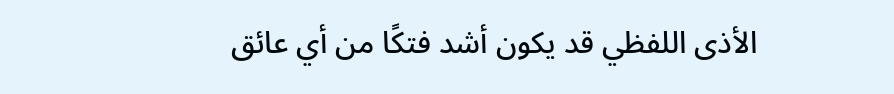الأذى اللفظي قد يكون أشد فتكًا من أي عائق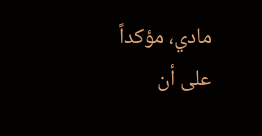مادي، مؤكداً على أن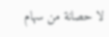لا حصانة من سهام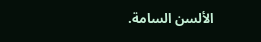الألسن السامة.